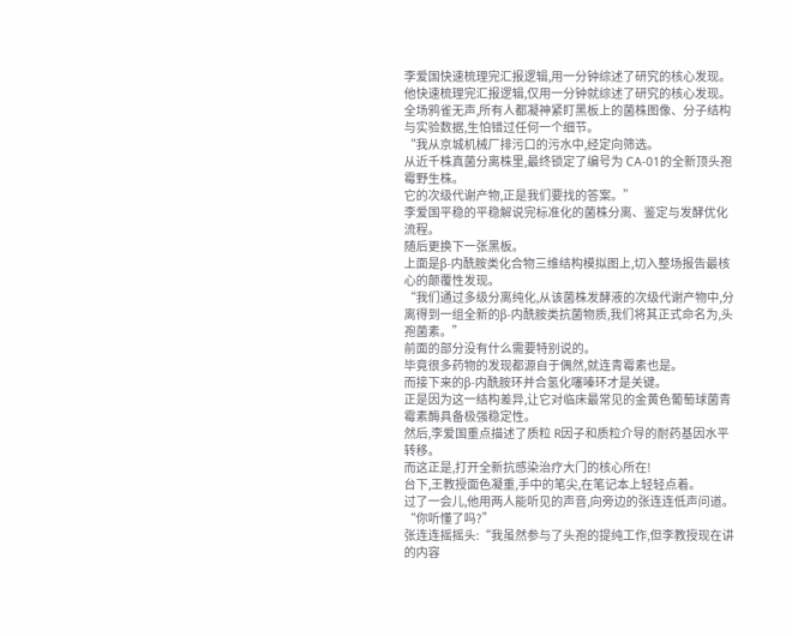李爱国快速梳理完汇报逻辑,用一分钟综述了研究的核心发现。
他快速梳理完汇报逻辑,仅用一分钟就综述了研究的核心发现。
全场鸦雀无声,所有人都凝神紧盯黑板上的菌株图像、分子结构与实验数据,生怕错过任何一个细节。
“我从京城机械厂排污口的污水中,经定向筛选。
从近千株真菌分离株里,最终锁定了编号为 CA-01的全新顶头孢霉野生株。
它的次级代谢产物,正是我们要找的答案。”
李爱国平稳的平稳解说完标准化的菌株分离、鉴定与发酵优化流程。
随后更换下一张黑板。
上面是β-内酰胺类化合物三维结构模拟图上,切入整场报告最核心的颠覆性发现。
“我们通过多级分离纯化,从该菌株发酵液的次级代谢产物中,分离得到一组全新的β-内酰胺类抗菌物质,我们将其正式命名为,头孢菌素。”
前面的部分没有什么需要特别说的。
毕竟很多药物的发现都源自于偶然,就连青霉素也是。
而接下来的β-内酰胺环并合氢化噻嗪环才是关键。
正是因为这一结构差异,让它对临床最常见的金黄色葡萄球菌青霉素酶具备极强稳定性。
然后,李爱国重点描述了质粒 R因子和质粒介导的耐药基因水平转移。
而这正是,打开全新抗感染治疗大门的核心所在!
台下,王教授面色凝重,手中的笔尖,在笔记本上轻轻点着。
过了一会儿,他用两人能听见的声音,向旁边的张连连低声问道。
“你听懂了吗?”
张连连摇摇头:“我虽然参与了头孢的提纯工作,但李教授现在讲的内容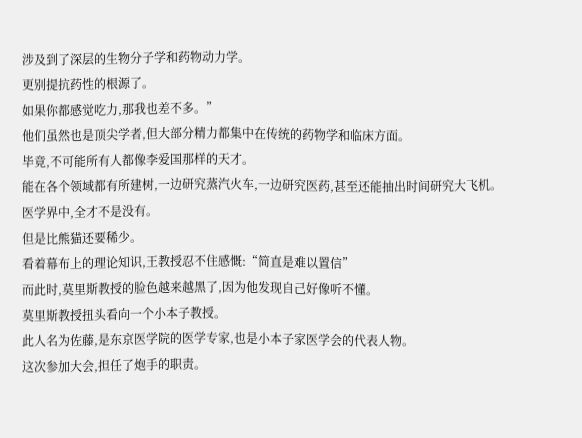涉及到了深层的生物分子学和药物动力学。
更别提抗药性的根源了。
如果你都感觉吃力,那我也差不多。”
他们虽然也是顶尖学者,但大部分精力都集中在传统的药物学和临床方面。
毕竟,不可能所有人都像李爱国那样的天才。
能在各个领域都有所建树,一边研究蒸汽火车,一边研究医药,甚至还能抽出时间研究大飞机。
医学界中,全才不是没有。
但是比熊猫还要稀少。
看着幕布上的理论知识,王教授忍不住感慨:“简直是难以置信”
而此时,莫里斯教授的脸色越来越黑了,因为他发现自己好像听不懂。
莫里斯教授扭头看向一个小本子教授。
此人名为佐藤,是东京医学院的医学专家,也是小本子家医学会的代表人物。
这次参加大会,担任了炮手的职责。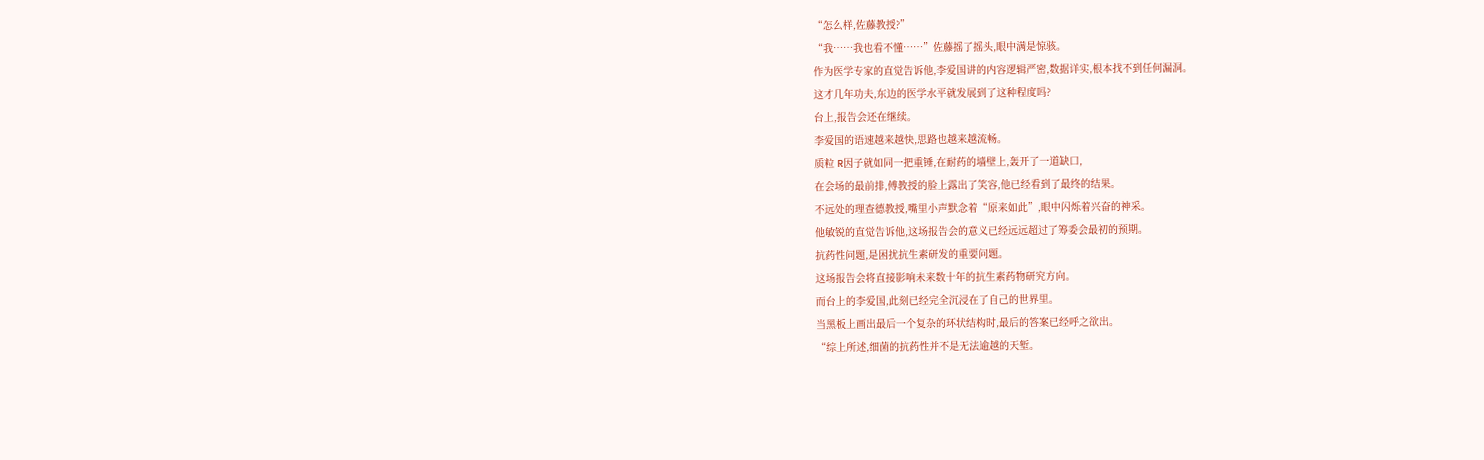“怎么样,佐藤教授?”
“我……我也看不懂……”佐藤摇了摇头,眼中满是惊骇。
作为医学专家的直觉告诉他,李爱国讲的内容逻辑严密,数据详实,根本找不到任何漏洞。
这才几年功夫,东边的医学水平就发展到了这种程度吗?
台上,报告会还在继续。
李爱国的语速越来越快,思路也越来越流畅。
质粒 R因子就如同一把重锤,在耐药的墙壁上,轰开了一道缺口,
在会场的最前排,傅教授的脸上露出了笑容,他已经看到了最终的结果。
不远处的理查德教授,嘴里小声默念着“原来如此”,眼中闪烁着兴奋的神采。
他敏锐的直觉告诉他,这场报告会的意义已经远远超过了筹委会最初的预期。
抗药性问题,是困扰抗生素研发的重要问题。
这场报告会将直接影响未来数十年的抗生素药物研究方向。
而台上的李爱国,此刻已经完全沉浸在了自己的世界里。
当黑板上画出最后一个复杂的环状结构时,最后的答案已经呼之欲出。
“综上所述,细菌的抗药性并不是无法逾越的天堑。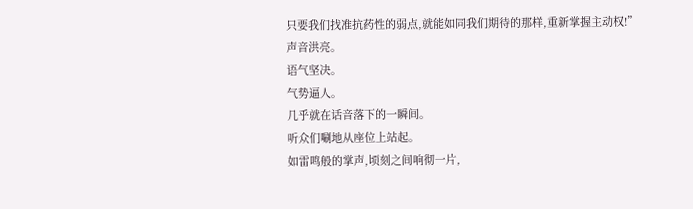只要我们找准抗药性的弱点,就能如同我们期待的那样,重新掌握主动权!”
声音洪亮。
语气坚决。
气势逼人。
几乎就在话音落下的一瞬间。
听众们唰地从座位上站起。
如雷鸣般的掌声,顷刻之间响彻一片,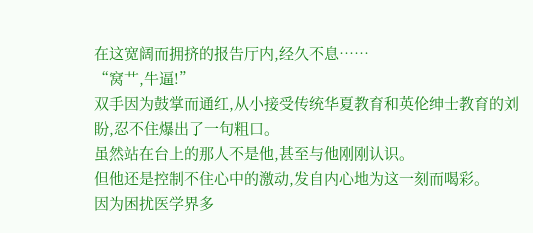在这宽阔而拥挤的报告厅内,经久不息……
“窝艹,牛逼!”
双手因为鼓掌而通红,从小接受传统华夏教育和英伦绅士教育的刘盼,忍不住爆出了一句粗口。
虽然站在台上的那人不是他,甚至与他刚刚认识。
但他还是控制不住心中的激动,发自内心地为这一刻而喝彩。
因为困扰医学界多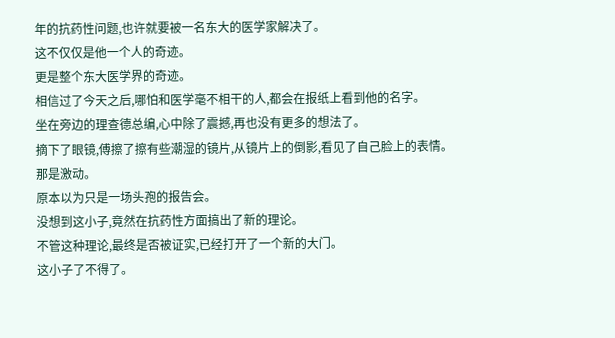年的抗药性问题,也许就要被一名东大的医学家解决了。
这不仅仅是他一个人的奇迹。
更是整个东大医学界的奇迹。
相信过了今天之后,哪怕和医学毫不相干的人,都会在报纸上看到他的名字。
坐在旁边的理查德总编,心中除了震撼,再也没有更多的想法了。
摘下了眼镜,傅擦了擦有些潮湿的镜片,从镜片上的倒影,看见了自己脸上的表情。
那是激动。
原本以为只是一场头孢的报告会。
没想到这小子,竟然在抗药性方面搞出了新的理论。
不管这种理论,最终是否被证实,已经打开了一个新的大门。
这小子了不得了。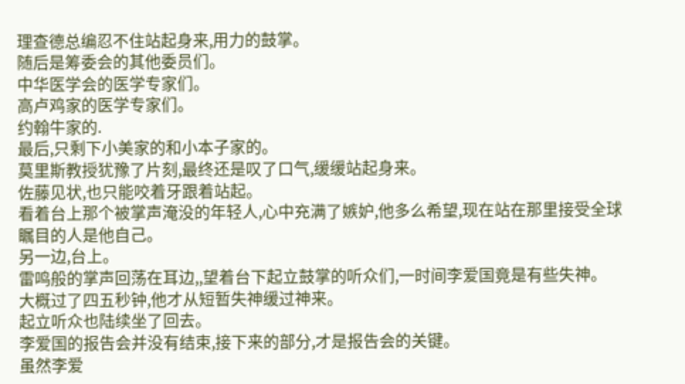理查德总编忍不住站起身来,用力的鼓掌。
随后是筹委会的其他委员们。
中华医学会的医学专家们。
高卢鸡家的医学专家们。
约翰牛家的.
最后,只剩下小美家的和小本子家的。
莫里斯教授犹豫了片刻,最终还是叹了口气,缓缓站起身来。
佐藤见状,也只能咬着牙跟着站起。
看着台上那个被掌声淹没的年轻人,心中充满了嫉妒,他多么希望,现在站在那里接受全球瞩目的人是他自己。
另一边,台上。
雷鸣般的掌声回荡在耳边,,望着台下起立鼓掌的听众们,一时间李爱国竟是有些失神。
大概过了四五秒钟,他才从短暂失神缓过神来。
起立听众也陆续坐了回去。
李爱国的报告会并没有结束,接下来的部分,才是报告会的关键。
虽然李爱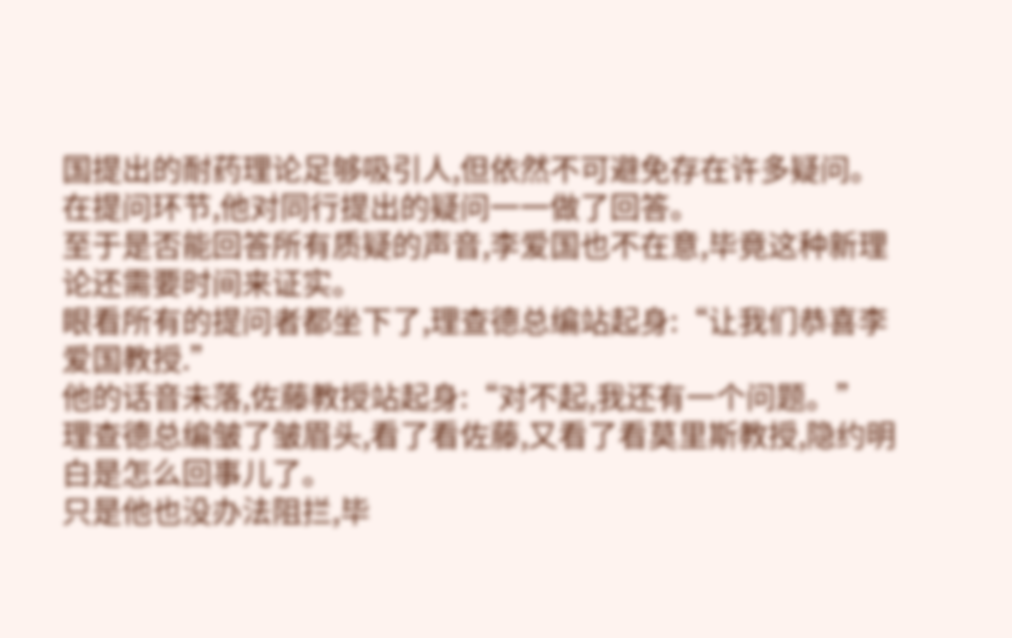国提出的耐药理论足够吸引人,但依然不可避免存在许多疑问。
在提问环节,他对同行提出的疑问一一做了回答。
至于是否能回答所有质疑的声音,李爱国也不在意,毕竟这种新理论还需要时间来证实。
眼看所有的提问者都坐下了,理查德总编站起身:“让我们恭喜李爱国教授.”
他的话音未落,佐藤教授站起身:“对不起,我还有一个问题。”
理查德总编皱了皱眉头,看了看佐藤,又看了看莫里斯教授,隐约明白是怎么回事儿了。
只是他也没办法阻拦,毕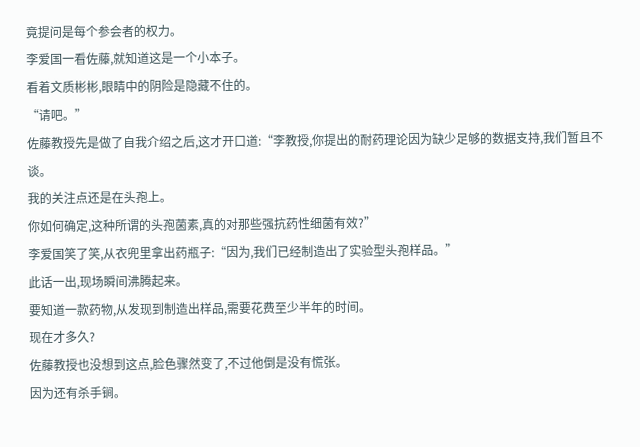竟提问是每个参会者的权力。
李爱国一看佐藤,就知道这是一个小本子。
看着文质彬彬,眼睛中的阴险是隐藏不住的。
“请吧。”
佐藤教授先是做了自我介绍之后,这才开口道:“李教授,你提出的耐药理论因为缺少足够的数据支持,我们暂且不谈。
我的关注点还是在头孢上。
你如何确定,这种所谓的头孢菌素,真的对那些强抗药性细菌有效?”
李爱国笑了笑,从衣兜里拿出药瓶子:“因为,我们已经制造出了实验型头孢样品。”
此话一出,现场瞬间沸腾起来。
要知道一款药物,从发现到制造出样品,需要花费至少半年的时间。
现在才多久?
佐藤教授也没想到这点,脸色骤然变了,不过他倒是没有慌张。
因为还有杀手锏。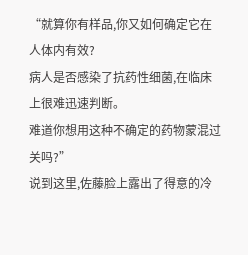“就算你有样品,你又如何确定它在人体内有效?
病人是否感染了抗药性细菌,在临床上很难迅速判断。
难道你想用这种不确定的药物蒙混过关吗?”
说到这里,佐藤脸上露出了得意的冷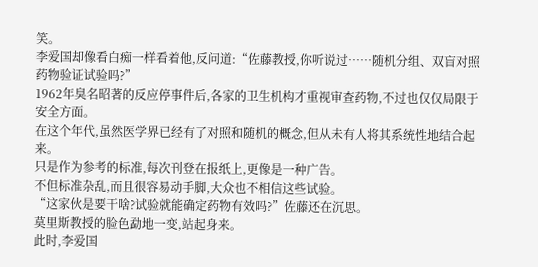笑。
李爱国却像看白痴一样看着他,反问道:“佐藤教授,你听说过……随机分组、双盲对照药物验证试验吗?”
1962年臭名昭著的反应停事件后,各家的卫生机构才重视审查药物,不过也仅仅局限于安全方面。
在这个年代,虽然医学界已经有了对照和随机的概念,但从未有人将其系统性地结合起来。
只是作为参考的标准,每次刊登在报纸上,更像是一种广告。
不但标准杂乱,而且很容易动手脚,大众也不相信这些试验。
“这家伙是要干啥?试验就能确定药物有效吗?”佐藤还在沉思。
莫里斯教授的脸色勐地一变,站起身来。
此时,李爱国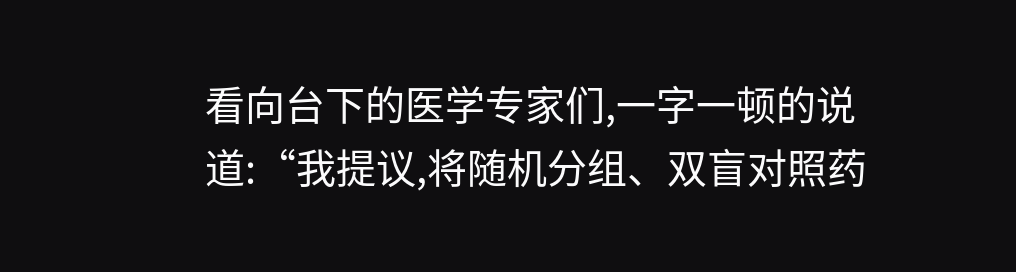看向台下的医学专家们,一字一顿的说道:“我提议,将随机分组、双盲对照药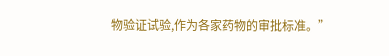物验证试验,作为各家药物的审批标准。”